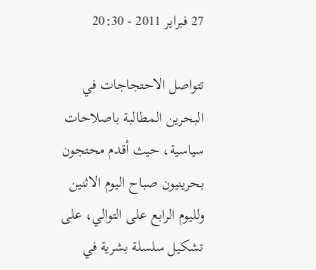27 فبراير 2011 - 20:30

تتواصل الاحتجاجات في البحرين المطالبة باصلاحات سياسية، حيث أقدم محتجون بحرينيون صباح اليوم الاثنين ولليوم الرابع على التوالي، على تشكيل سلسلة بشرية في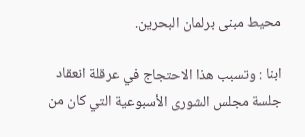محيط مبنى برلمان البحرين.

ابنا : وتسبب هذا الاحتجاج في عرقلة انعقاد جلسة مجلس الشورى الأسبوعية التي كان من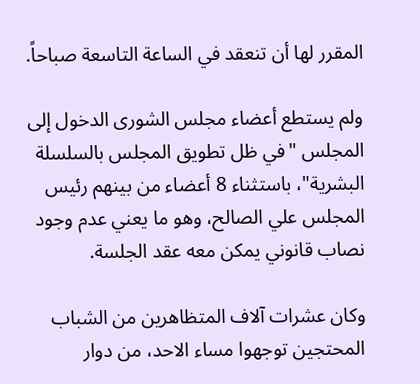المقرر لها أن تنعقد في الساعة التاسعة صباحاً.

ولم يستطع أعضاء مجلس الشورى الدخول إلى المجلس "في ظل تطويق المجلس بالسلسلة البشرية"، باستثناء 8 أعضاء من بينهم رئيس المجلس علي الصالح، وهو ما يعني عدم وجود نصاب قانوني يمكن معه عقد الجلسة.

وكان عشرات آلاف المتظاهرين من الشباب المحتجين توجهوا مساء الاحد، من دوار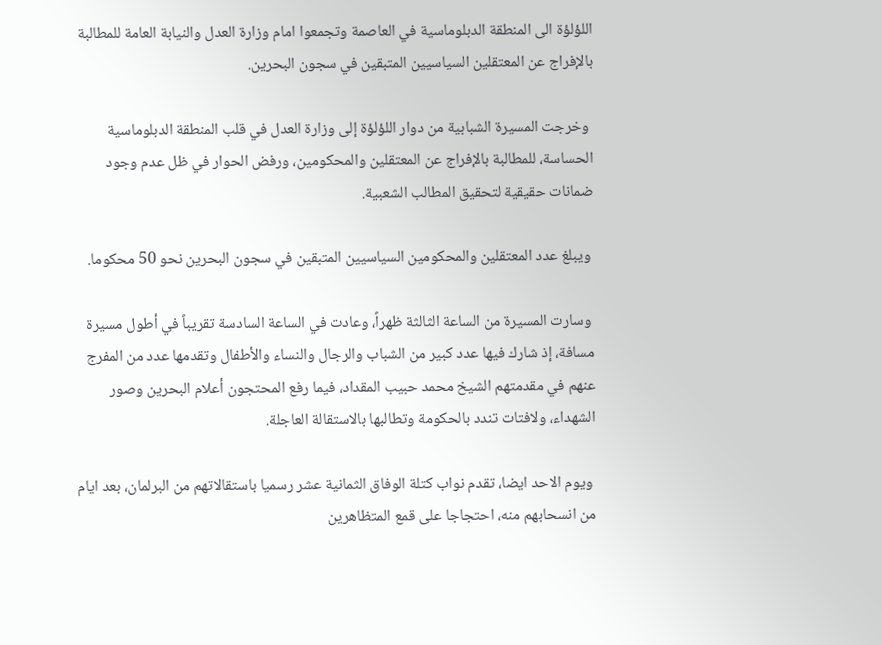اللؤلؤة الى المنطقة الدبلوماسية في العاصمة وتجمعوا امام وزارة العدل والنيابة العامة للمطالبة بالإفراج عن المعتقلين السياسيين المتبقين في سجون البحرين.

 وخرجت المسيرة الشبابية من دوار اللؤلؤة إلى وزارة العدل في قلب المنطقة الدبلوماسية الحساسة، للمطالبة بالإفراج عن المعتقلين والمحكومين، ورفض الحوار في ظل عدم وجود ضمانات حقيقية لتحقيق المطالب الشعبية.

 ويبلغ عدد المعتقلين والمحكومين السياسيين المتبقين في سجون البحرين نحو 50 محكوما.

 وسارت المسيرة من الساعة الثالثة ظهراً، وعادت في الساعة السادسة تقريباً في أطول مسيرة مسافة، إذ شارك فيها عدد كبير من الشباب والرجال والنساء والأطفال وتقدمها عدد من المفرج عنهم في مقدمتهم الشيخ محمد حبيب المقداد، فيما رفع المحتجون أعلام البحرين وصور الشهداء، ولافتات تندد بالحكومة وتطالبها بالاستقالة العاجلة.

 ويوم الاحد ايضا، تقدم نواب كتلة الوفاق الثمانية عشر رسميا باستقالاتهم من البرلمان، بعد ايام من انسحابهم منه، احتجاجا على قمع المتظاهرين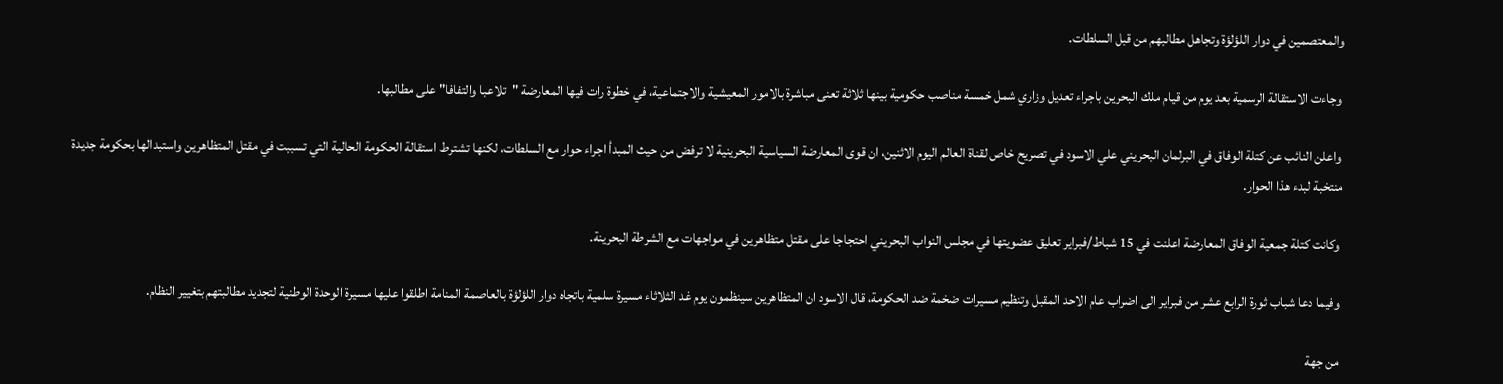والمعتصمين في دوار اللؤلؤة وتجاهل مطالبهم من قبل السلطات.

 وجاءت الاستقالة الرسمية بعد يوم من قيام ملك البحرين باجراء تعديل وزاري شمل خمسة مناصب حكومية بينها ثلاثة تعنى مباشرة بالامور المعيشية والاجتماعية، في خطوة رات فيها المعارضة "تلاعبا والتفافا" على مطالبها.

 واعلن النائب عن كتلة الوفاق في البرلمان البحريني علي الاسود في تصريح خاص لقناة العالم اليوم الاثنين، ان قوى المعارضة السياسية البحرينية لا ترفض من حيث المبدأ اجراء حوار مع السلطات، لكنها تشترط استقالة الحكومة الحالية التي تسببت في مقتل المتظاهرين واستبدالها بحكومة جديدة منتخبة لبدء هذا الحوار.

 وكانت كتلة جمعية الوفاق المعارضة اعلنت في 15 شباط/فبراير تعليق عضويتها في مجلس النواب البحريني احتجاجا على مقتل متظاهرين في مواجهات مع الشرطة البحرينة.

 وفيما دعا شباب ثورة الرابع عشر من فبراير الى اضراب عام الاحد المقبل وتنظيم مسيرات ضخمة ضد الحكومة، قال الاسود ان المتظاهرين سينظمون يوم غد الثلاثاء مسيرة سلمية باتجاه دوار اللؤلؤة بالعاصمة المنامة اطلقوا عليها مسيرة الوحدة الوطنية لتجديد مطالبتهم بتغيير النظام.

 من جهة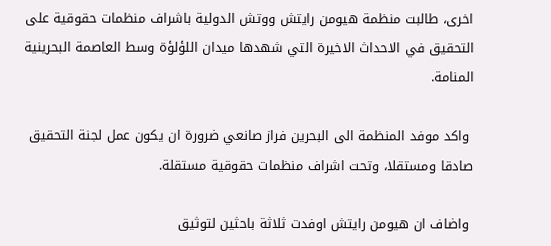اخرى، طالبت منظمة هيومن رايتش ووتش الدولية باشراف منظمات حقوقية على التحقيق في الاحداث الاخيرة التي شهدها ميدان اللؤلؤة وسط العاصمة البحرينية المنامة.

 واكد موفد المنظمة الى البحرين فراز صانعي ضرورة ان يكون عمل لجنة التحقيق صادقا ومستقلا، وتحت اشراف منظمات حقوقية مستقلة.

 واضاف ان هيومن رايتش اوفدت ثلاثة باحثين لتوثيق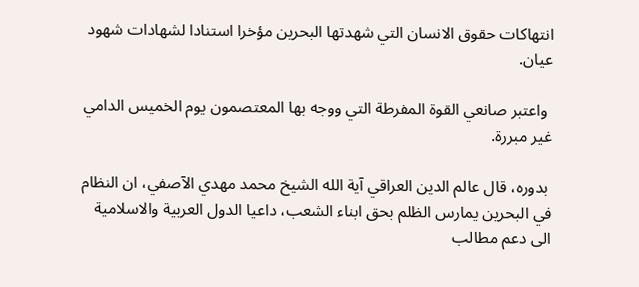انتهاكات حقوق الانسان التي شهدتها البحرين مؤخرا استنادا لشهادات شهود عيان.

 واعتبر صانعي القوة المفرطة التي ووجه بها المعتصمون يوم الخميس الدامي غير مبررة.

 بدوره، قال عالم الدين العراقي آية الله الشيخ محمد مهدي الآصفي، ان النظام في البحرين يمارس الظلم بحق ابناء الشعب، داعيا الدول العربية والاسلامية الى دعم مطالب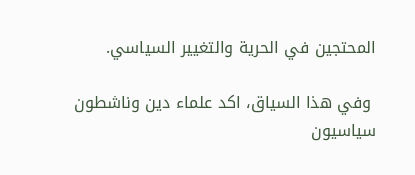المحتجين في الحرية والتغيير السياسي.

 وفي هذا السياق، اكد علماء دين وناشطون سياسيون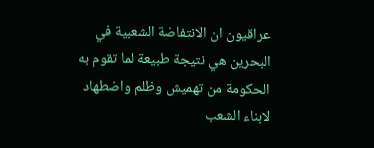عراقيون ان الانتفاضة الشعبية في البحرين هي نتيجة طبيعة لما تقوم به الحكومة من تهميش وظلم واضطهاد لابناء الشعب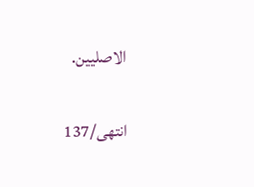الاصليين.

انتهی/137